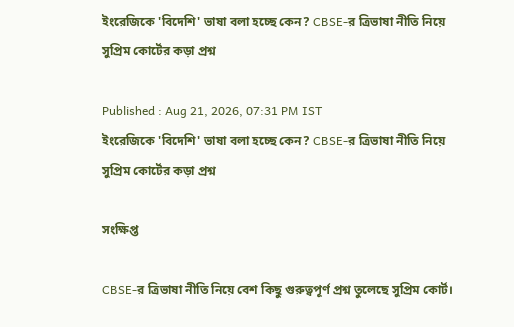ইংরেজিকে 'বিদেশি' ভাষা বলা হচ্ছে কেন? CBSE-র ত্রিভাষা নীতি নিয়ে সুপ্রিম কোর্টের কড়া প্রশ্ন

Published : Aug 21, 2026, 07:31 PM IST
ইংরেজিকে 'বিদেশি' ভাষা বলা হচ্ছে কেন? CBSE-র ত্রিভাষা নীতি নিয়ে সুপ্রিম কোর্টের কড়া প্রশ্ন

সংক্ষিপ্ত

CBSE-র ত্রিভাষা নীতি নিয়ে বেশ কিছু গুরুত্বপূর্ণ প্রশ্ন তুলেছে সুপ্রিম কোর্ট।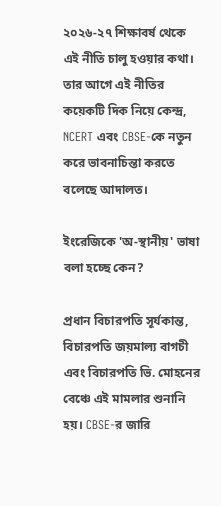২০২৬-২৭ শিক্ষাবর্ষ থেকে এই নীতি চালু হওয়ার কথা। তার আগে এই নীতির কয়েকটি দিক নিয়ে কেন্দ্র, NCERT এবং CBSE-কে নতুন করে ভাবনাচিন্তা করতে বলেছে আদালত।

ইংরেজিকে 'অ-স্থানীয়' ভাষা বলা হচ্ছে কেন?

প্রধান বিচারপতি সূর্যকান্ত, বিচারপতি জয়মাল্য বাগচী এবং বিচারপতি ভি. মোহনের বেঞ্চে এই মামলার শুনানি হয়। CBSE-র জারি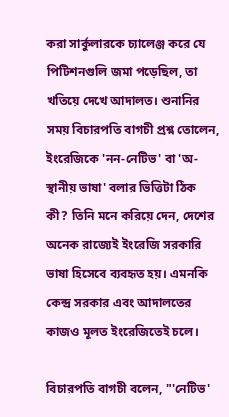করা সার্কুলারকে চ্যালেঞ্জ করে যে পিটিশনগুলি জমা পড়েছিল, তা খতিয়ে দেখে আদালত। শুনানির সময় বিচারপতি বাগচী প্রশ্ন তোলেন, ইংরেজিকে 'নন-নেটিভ' বা 'অ-স্থানীয় ভাষা' বলার ভিত্তিটা ঠিক কী? তিনি মনে করিয়ে দেন, দেশের অনেক রাজ্যেই ইংরেজি সরকারি ভাষা হিসেবে ব্যবহৃত হয়। এমনকি কেন্দ্র সরকার এবং আদালতের কাজও মূলত ইংরেজিতেই চলে।

বিচারপতি বাগচী বলেন, "'নেটিভ'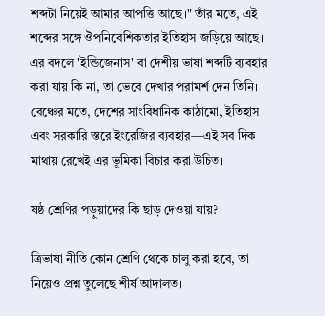শব্দটা নিয়েই আমার আপত্তি আছে।" তাঁর মতে, এই শব্দের সঙ্গে ঔপনিবেশিকতার ইতিহাস জড়িয়ে আছে। এর বদলে 'ইন্ডিজেনাস' বা দেশীয় ভাষা শব্দটি ব্যবহার করা যায় কি না, তা ভেবে দেখার পরামর্শ দেন তিনি। বেঞ্চের মতে, দেশের সাংবিধানিক কাঠামো, ইতিহাস এবং সরকারি স্তরে ইংরেজির ব্যবহার—এই সব দিক মাথায় রেখেই এর ভূমিকা বিচার করা উচিত।

ষষ্ঠ শ্রেণির পড়ুয়াদের কি ছাড় দেওয়া যায়?

ত্রিভাষা নীতি কোন শ্রেণি থেকে চালু করা হবে, তা নিয়েও প্রশ্ন তুলেছে শীর্ষ আদালত।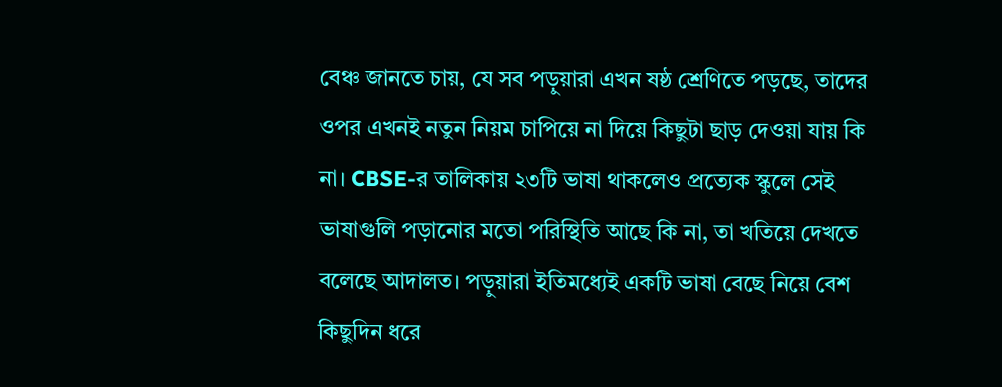বেঞ্চ জানতে চায়, যে সব পড়ুয়ারা এখন ষষ্ঠ শ্রেণিতে পড়ছে, তাদের ওপর এখনই নতুন নিয়ম চাপিয়ে না দিয়ে কিছুটা ছাড় দেওয়া যায় কি না। CBSE-র তালিকায় ২৩টি ভাষা থাকলেও প্রত্যেক স্কুলে সেই ভাষাগুলি পড়ানোর মতো পরিস্থিতি আছে কি না, তা খতিয়ে দেখতে বলেছে আদালত। পড়ুয়ারা ইতিমধ্যেই একটি ভাষা বেছে নিয়ে বেশ কিছুদিন ধরে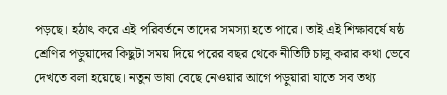পড়ছে। হঠাৎ করে এই পরিবর্তনে তাদের সমস্যা হতে পারে। তাই এই শিক্ষাবর্ষে ষষ্ঠ শ্রেণির পড়ুয়াদের কিছুটা সময় দিয়ে পরের বছর থেকে নীতিটি চালু করার কথা ভেবে দেখতে বলা হয়েছে। নতুন ভাষা বেছে নেওয়ার আগে পড়ুয়ারা যাতে সব তথ্য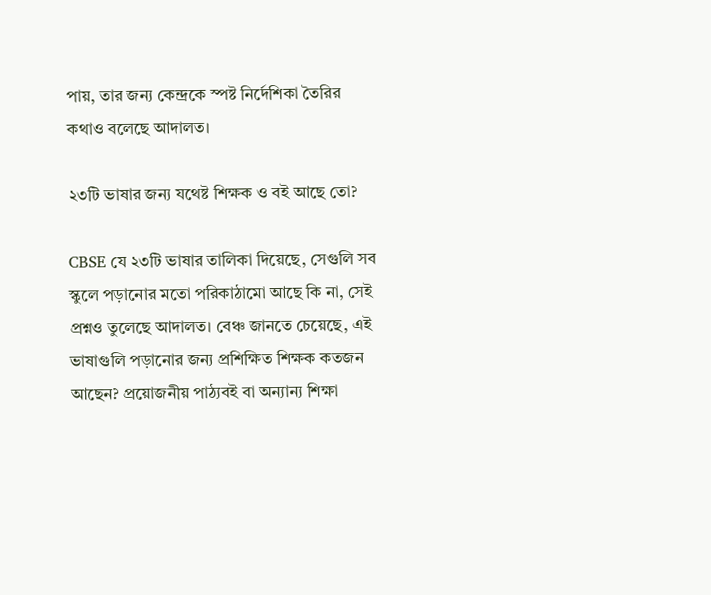পায়, তার জন্য কেন্দ্রকে স্পষ্ট নির্দেশিকা তৈরির কথাও বলেছে আদালত।

২৩টি ভাষার জন্য যথেষ্ট শিক্ষক ও বই আছে তো?

CBSE যে ২৩টি ভাষার তালিকা দিয়েছে, সেগুলি সব স্কুলে পড়ানোর মতো পরিকাঠামো আছে কি না, সেই প্রশ্নও তুলেছে আদালত। বেঞ্চ জানতে চেয়েছে, এই ভাষাগুলি পড়ানোর জন্য প্রশিক্ষিত শিক্ষক কতজন আছেন? প্রয়োজনীয় পাঠ্যবই বা অন্যান্য শিক্ষা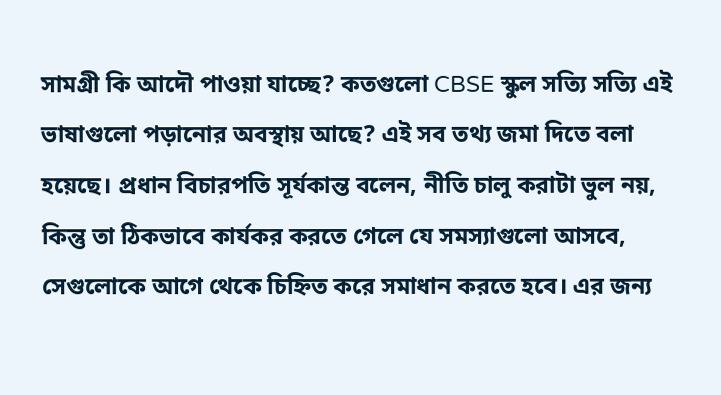সামগ্রী কি আদৌ পাওয়া যাচ্ছে? কতগুলো CBSE স্কুল সত্যি সত্যি এই ভাষাগুলো পড়ানোর অবস্থায় আছে? এই সব তথ্য জমা দিতে বলা হয়েছে। প্রধান বিচারপতি সূর্যকান্ত বলেন, নীতি চালু করাটা ভুল নয়, কিন্তু তা ঠিকভাবে কার্যকর করতে গেলে যে সমস্যাগুলো আসবে, সেগুলোকে আগে থেকে চিহ্নিত করে সমাধান করতে হবে। এর জন্য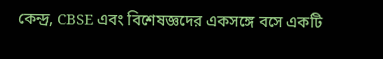কেন্দ্র, CBSE এবং বিশেষজ্ঞদের একসঙ্গে বসে একটি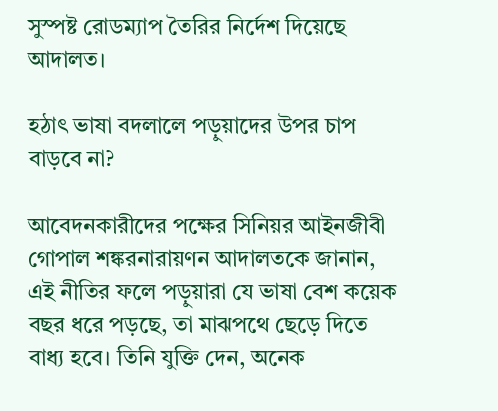সুস্পষ্ট রোডম্যাপ তৈরির নির্দেশ দিয়েছে আদালত।

হঠাৎ ভাষা বদলালে পড়ুয়াদের উপর চাপ বাড়বে না?

আবেদনকারীদের পক্ষের সিনিয়র আইনজীবী গোপাল শঙ্করনারায়ণন আদালতকে জানান, এই নীতির ফলে পড়ুয়ারা যে ভাষা বেশ কয়েক বছর ধরে পড়ছে, তা মাঝপথে ছেড়ে দিতে বাধ্য হবে। তিনি যুক্তি দেন, অনেক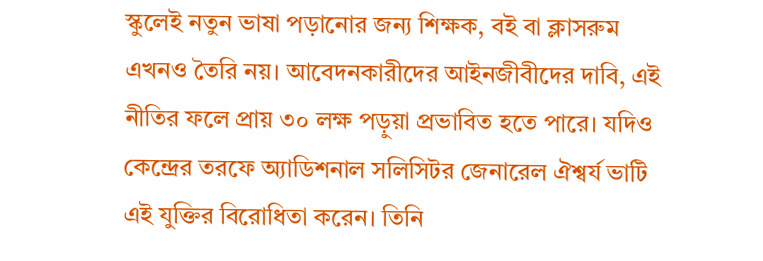স্কুলেই নতুন ভাষা পড়ানোর জন্য শিক্ষক, বই বা ক্লাসরুম এখনও তৈরি নয়। আবেদনকারীদের আইনজীবীদের দাবি, এই নীতির ফলে প্রায় ৩০ লক্ষ পড়ুয়া প্রভাবিত হতে পারে। যদিও কেন্দ্রের তরফে অ্যাডিশনাল সলিসিটর জেনারেল ঐশ্বর্য ভাটি এই যুক্তির বিরোধিতা করেন। তিনি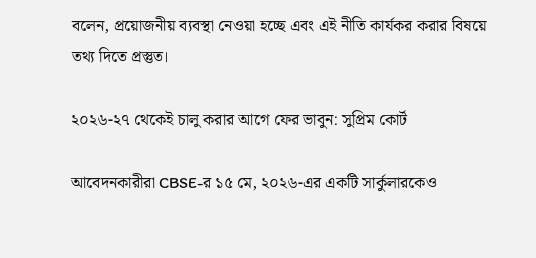বলেন, প্রয়োজনীয় ব্যবস্থা নেওয়া হচ্ছে এবং এই নীতি কার্যকর করার বিষয়ে তথ্য দিতে প্রস্তুত।

২০২৬-২৭ থেকেই চালু করার আগে ফের ভাবুন: সুপ্রিম কোর্ট

আবেদনকারীরা CBSE-র ১৫ মে, ২০২৬-এর একটি সার্কুলারকেও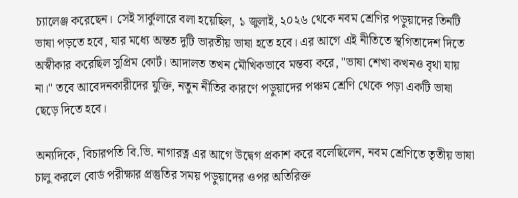চ্যালেঞ্জ করেছেন। সেই সার্কুলারে বলা হয়েছিল, ১ জুলাই, ২০২৬ থেকে নবম শ্রেণির পড়ুয়াদের তিনটি ভাষা পড়তে হবে, যার মধ্যে অন্তত দুটি ভারতীয় ভাষা হতে হবে। এর আগে এই নীতিতে স্থগিতাদেশ দিতে অস্বীকার করেছিল সুপ্রিম কোর্ট। আদালত তখন মৌখিকভাবে মন্তব্য করে, "ভাষা শেখা কখনও বৃথা যায় না।" তবে আবেদনকারীদের যুক্তি, নতুন নীতির কারণে পড়ুয়াদের পঞ্চম শ্রেণি থেকে পড়া একটি ভাষা ছেড়ে দিতে হবে।

অন্যদিকে, বিচারপতি বি.ভি. নাগারত্ন এর আগে উদ্বেগ প্রকাশ করে বলেছিলেন, নবম শ্রেণিতে তৃতীয় ভাষা চালু করলে বোর্ড পরীক্ষার প্রস্তুতির সময় পড়ুয়াদের ওপর অতিরিক্ত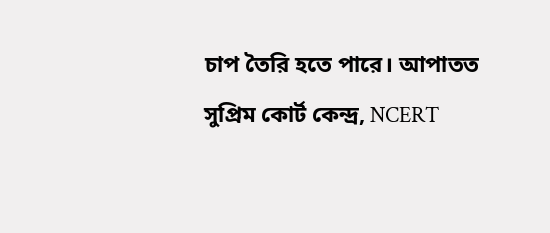চাপ তৈরি হতে পারে। আপাতত সুপ্রিম কোর্ট কেন্দ্র, NCERT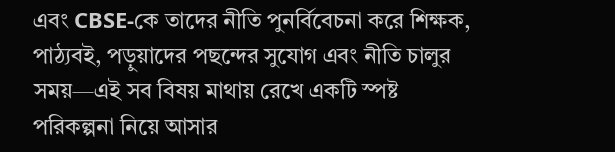এবং CBSE-কে তাদের নীতি পুনর্বিবেচনা করে শিক্ষক, পাঠ্যবই, পড়ুয়াদের পছন্দের সুযোগ এবং নীতি চালুর সময়—এই সব বিষয় মাথায় রেখে একটি স্পষ্ট পরিকল্পনা নিয়ে আসার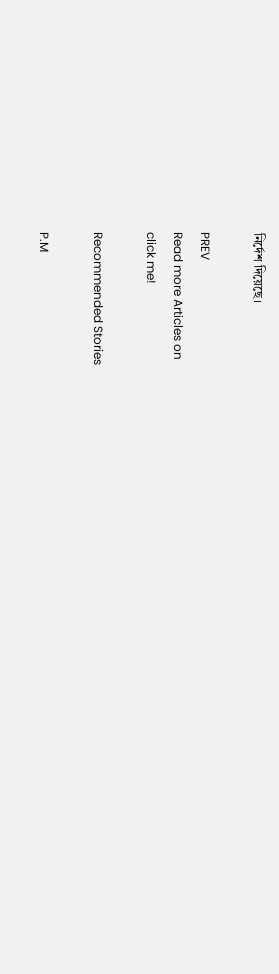নির্দেশ দিয়েছে।

PREV
Read more Articles on
click me!

Recommended Stories

P.M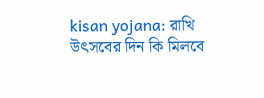kisan yojana: রাখি উৎসবের দিন কি মিলবে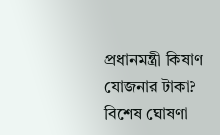প্রধানমন্ত্রী কিষাণ যোজনার টাকা? বিশেষ ঘোষণা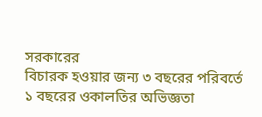সরকারের
বিচারক হওয়ার জন্য ৩ বছরের পরিবর্তে ১ বছরের ওকালতির অভিজ্ঞতা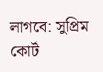লাগবে: সুপ্রিম কোর্ট